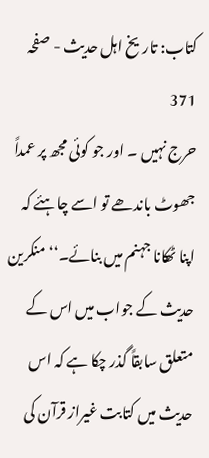کتاب: تاریخ اہل حدیث - صفحہ 371
حرج نہیں ۔ اور جو کوئی مجھ پر عمداً جھوٹ باندھے تو اسے چاہئے کہ اپنا ٹھکانا جہنم میں بنائے۔‘‘ منکرین حدیث کے جواب میں اس کے متعلق سابقاً گذر چکا ہے کہ اس حدیث میں کتابت غیراز قرآن کی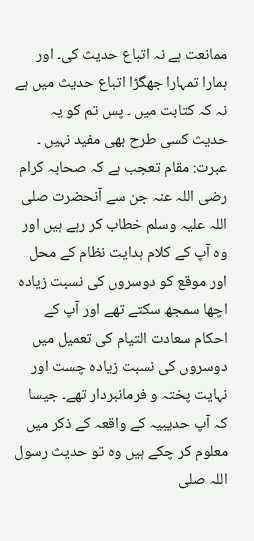ممانعت ہے نہ اتباع حدیث کی۔ اور ہمارا تمہارا جھگڑا اتباع حدیث میں ہے نہ کہ کتابت میں ۔ پس تم کو یہ حدیث کسی طرح بھی مفید نہیں ۔ عبرت: مقام تعجب ہے کہ صحابہ کرام رضی اللہ عنہ جن سے آنحضرت صلی اللہ علیہ وسلم خطاب کر رہے ہیں اور وہ آپ کے کلام ہدایت نظام کے محل اور موقع کو دوسروں کی نسبت زیادہ اچھا سمجھ سکتے تھے اور آپ کے احکام سعادت التیام کی تعمیل میں دوسروں کی نسبت زیادہ چست اور نہایت پختہ و فرمانبردار تھے۔ جیسا کہ آپ حدیبیہ کے واقعہ کے ذکر میں معلوم کر چکے ہیں وہ تو حدیث رسول اللہ صلی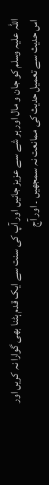اللہ علیہ وسلم کو جان و مال اور ہر شے سے عزیز جانیں اور آپ کی سنت سے ایک قدم ہٹنا بھی گوارا نہ کریں اور اس حدیث سے تعمیل حدیث کی ممانعت نہ سمجھیں ۔ اور آج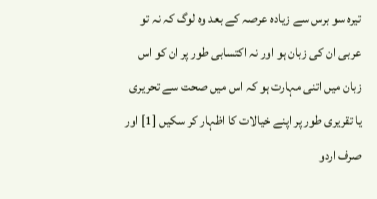تیرہ سو برس سے زیادہ عرصہ کے بعد وہ لوگ کہ نہ تو عربی ان کی زبان ہو اور نہ اکتسابی طور پر ان کو اس زبان میں اتنی مہارت ہو کہ اس میں صحت سے تحریری یا تقریری طور پر اپنے خیالات کا اظہار کر سکیں [1] اور صرف اردو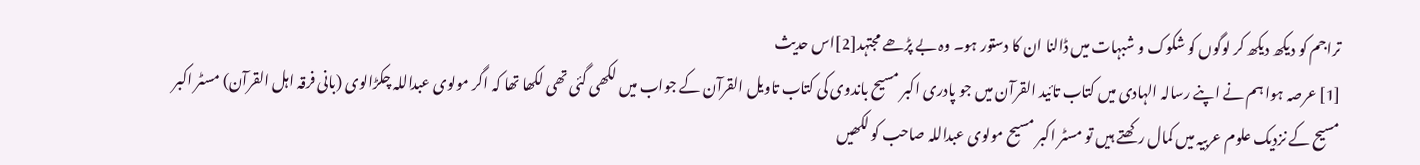تراجم کو دیکھ دیکھ کر لوگوں کو شکوک و شبہات میں ڈالنا ان کا دستور ہو۔ وہ بے پڑھے مجتہد[2]اس حدیث
[1] عرصہ ہوا ہم نے اپنے رسالہ الہادی میں کتاب تائید القرآن میں جو پادری اکبر مسیح باندوی کی کتاب تاویل القرآن کے جواب میں لکھی گئی تھی لکھا تھا کہ اگر مولوی عبداللہ چکڑالوی (بانی فرقہ اہل القرآن) مسٹر اکبر مسیح کے نزدیک علوم عربیہ میں کمال رکھتے ہیں تو مسٹر اکبر مسیح مولوی عبداللہ صاحب کو لکھیں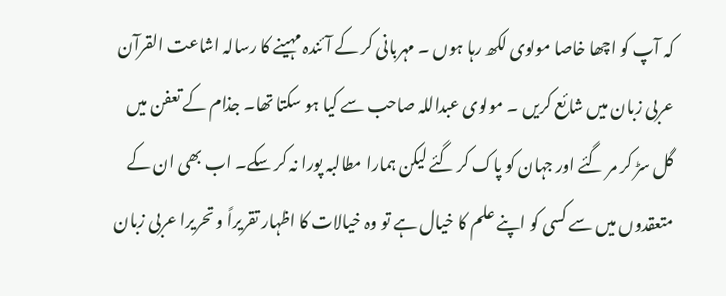کہ آپ کو اچھا خاصا مولوی لکھ رہا ہوں ۔ مہربانی کر کے آئندہ مہینے کا رسالہ اشاعت القرآن عربی زبان میں شائع کریں ۔ مولوی عبداللہ صاحب سے کیا ہو سکتا تھا۔ جذام کے تعفن میں گل سڑ کر مر گئے اور جہان کو پاک کر گئے لیکن ہمارا مطالبہ پورا نہ کر سکے۔ اب بھی ان کے متعقدوں میں سے کسی کو اپنے علم کا خیال ہے تو وہ خیالات کا اظہار تقریراً و تحریرا عربی زبان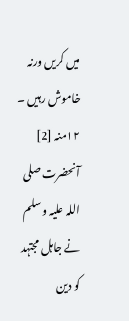میں کریں ورنہ خاموش رہیں ۔ ۱۲منہ [2] آنحضرت صلی اللہ علیہ وسلم نے جاہل مجتہد کو دین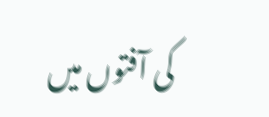کی آفتوں میں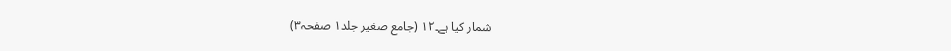شمار کیا ہے۔۱۲ (جامع صغیر جلد۱ صفحہ۳)